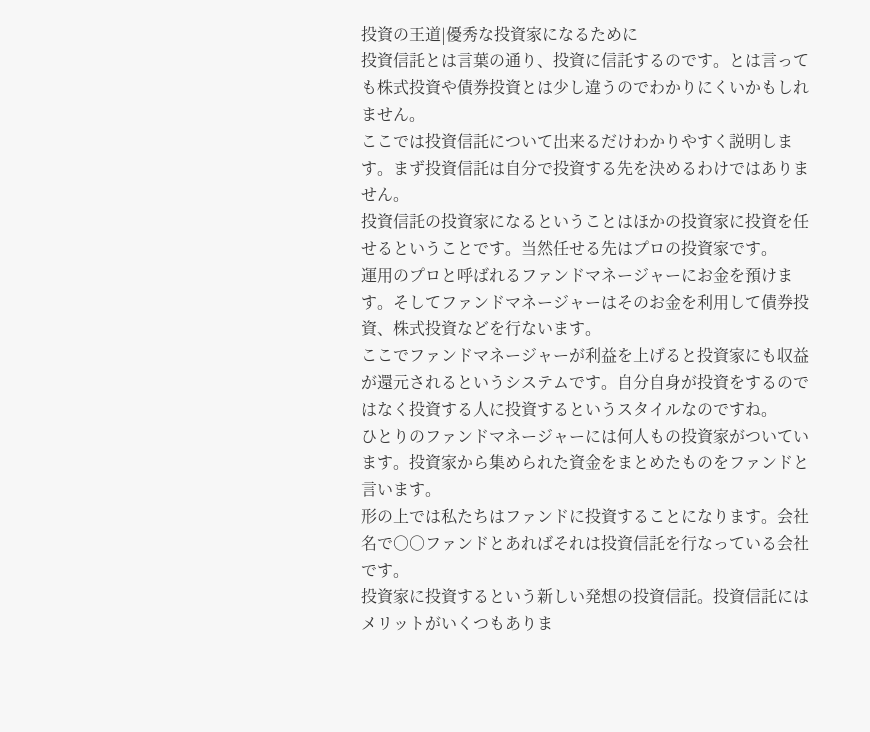投資の王道|優秀な投資家になるために
投資信託とは言葉の通り、投資に信託するのです。とは言っても株式投資や債券投資とは少し違うのでわかりにくいかもしれません。
ここでは投資信託について出来るだけわかりやすく説明します。まず投資信託は自分で投資する先を決めるわけではありません。
投資信託の投資家になるということはほかの投資家に投資を任せるということです。当然任せる先はプロの投資家です。
運用のプロと呼ばれるファンドマネージャーにお金を預けます。そしてファンドマネージャーはそのお金を利用して債券投資、株式投資などを行ないます。
ここでファンドマネージャーが利益を上げると投資家にも収益が還元されるというシステムです。自分自身が投資をするのではなく投資する人に投資するというスタイルなのですね。
ひとりのファンドマネージャーには何人もの投資家がついています。投資家から集められた資金をまとめたものをファンドと言います。
形の上では私たちはファンドに投資することになります。会社名で○○ファンドとあればそれは投資信託を行なっている会社です。
投資家に投資するという新しい発想の投資信託。投資信託にはメリットがいくつもありま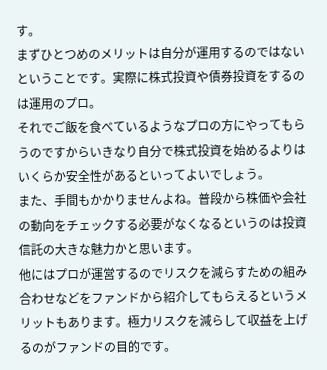す。
まずひとつめのメリットは自分が運用するのではないということです。実際に株式投資や債券投資をするのは運用のプロ。
それでご飯を食べているようなプロの方にやってもらうのですからいきなり自分で株式投資を始めるよりはいくらか安全性があるといってよいでしょう。
また、手間もかかりませんよね。普段から株価や会社の動向をチェックする必要がなくなるというのは投資信託の大きな魅力かと思います。
他にはプロが運営するのでリスクを減らすための組み合わせなどをファンドから紹介してもらえるというメリットもあります。極力リスクを減らして収益を上げるのがファンドの目的です。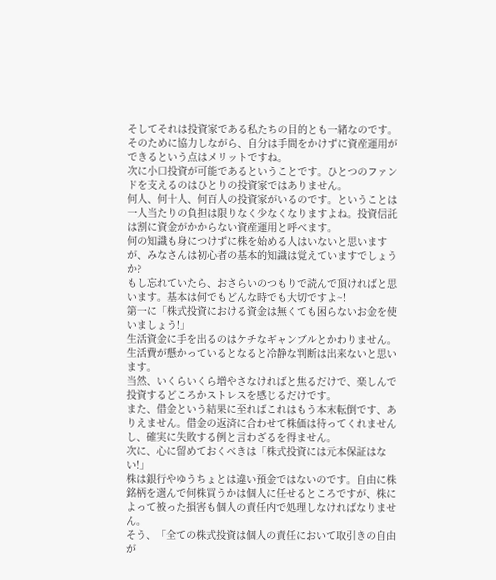そしてそれは投資家である私たちの目的とも一緒なのです。そのために協力しながら、自分は手間をかけずに資産運用ができるという点はメリットですね。
次に小口投資が可能であるということです。ひとつのファンドを支えるのはひとりの投資家ではありません。
何人、何十人、何百人の投資家がいるのです。ということは一人当たりの負担は限りなく少なくなりますよね。投資信託は割に資金がかからない資産運用と呼べます。
何の知識も身につけずに株を始める人はいないと思いますが、みなさんは初心者の基本的知識は覚えていますでしょうか?
もし忘れていたら、おさらいのつもりで読んで頂ければと思います。基本は何でもどんな時でも大切ですよ~!
第一に「株式投資における資金は無くても困らないお金を使いましょう!」
生活資金に手を出るのはケチなギャンブルとかわりません。生活費が懸かっているとなると冷静な判断は出来ないと思います。
当然、いくらいくら増やさなければと焦るだけで、楽しんで投資するどころかストレスを感じるだけです。
また、借金という結果に至ればこれはもう本末転倒です、ありえません。借金の返済に合わせて株価は待ってくれませんし、確実に失敗する例と言わざるを得ません。
次に、心に留めておくべきは「株式投資には元本保証はない!」
株は銀行やゆうちょとは違い預金ではないのです。自由に株銘柄を選んで何株買うかは個人に任せるところですが、株によって被った損害も個人の責任内で処理しなければなりません。
そう、「全ての株式投資は個人の責任において取引きの自由が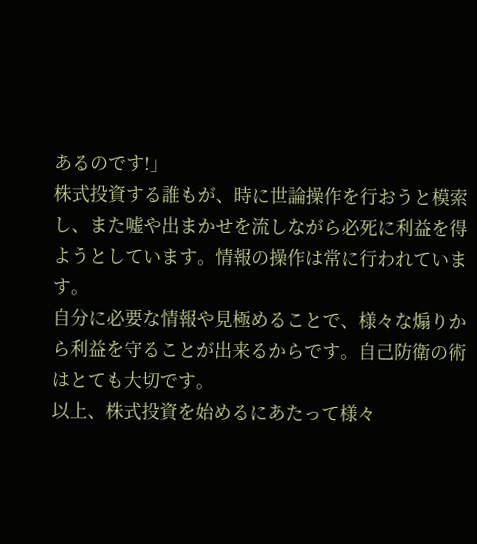あるのです!」
株式投資する誰もが、時に世論操作を行おうと模索し、また嘘や出まかせを流しながら必死に利益を得ようとしています。情報の操作は常に行われています。
自分に必要な情報や見極めることで、様々な煽りから利益を守ることが出来るからです。自己防衛の術はとても大切です。
以上、株式投資を始めるにあたって様々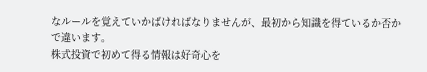なルールを覚えていかばければなりませんが、最初から知識を得ているか否かで違います。
株式投資で初めて得る情報は好奇心を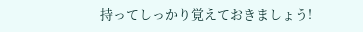持ってしっかり覚えておきましょう!